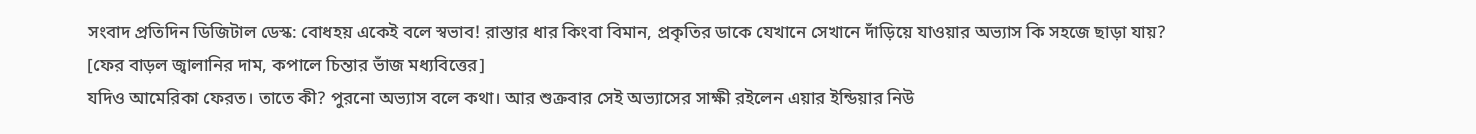সংবাদ প্রতিদিন ডিজিটাল ডেস্ক: বোধহয় একেই বলে স্বভাব! রাস্তার ধার কিংবা বিমান, প্রকৃতির ডাকে যেখানে সেখানে দাঁড়িয়ে যাওয়ার অভ্যাস কি সহজে ছাড়া যায়?
[ফের বাড়ল জ্বালানির দাম, কপালে চিন্তার ভাঁজ মধ্যবিত্তের]
যদিও আমেরিকা ফেরত। তাতে কী? পুরনো অভ্যাস বলে কথা। আর শুক্রবার সেই অভ্যাসের সাক্ষী রইলেন এয়ার ইন্ডিয়ার নিউ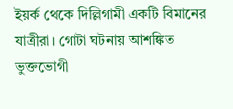ইয়র্ক থেকে দিল্লিগামী একটি বিমানের যাত্রীরা। গোটা ঘটনায় আশঙ্কিত ভুক্তভোগী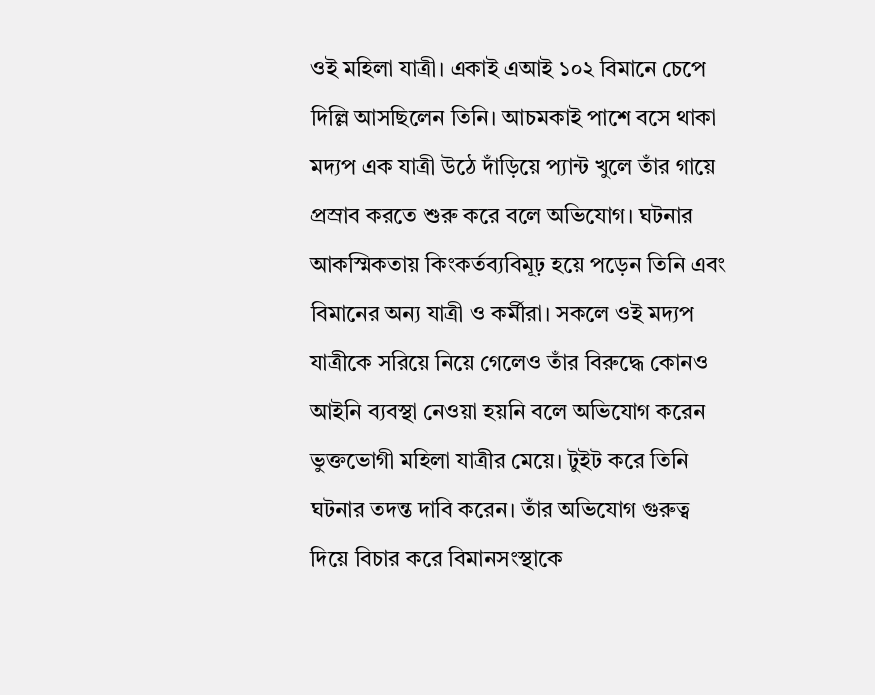ওই মহিলা যাত্রী। একাই এআই ১০২ বিমানে চেপে দিল্লি আসছিলেন তিনি। আচমকাই পাশে বসে থাকা মদ্যপ এক যাত্রী উঠে দাঁড়িয়ে প্যান্ট খুলে তাঁর গায়ে প্রস্রাব করতে শুরু করে বলে অভিযোগ। ঘটনার আকস্মিকতায় কিংকর্তব্যবিমূঢ় হয়ে পড়েন তিনি এবং বিমানের অন্য যাত্রী ও কর্মীরা। সকলে ওই মদ্যপ যাত্রীকে সরিয়ে নিয়ে গেলেও তাঁর বিরুদ্ধে কোনও আইনি ব্যবস্থা নেওয়া হয়নি বলে অভিযোগ করেন ভুক্তভোগী মহিলা যাত্রীর মেয়ে। টুইট করে তিনি ঘটনার তদন্ত দাবি করেন। তাঁর অভিযোগ গুরুত্ব দিয়ে বিচার করে বিমানসংস্থাকে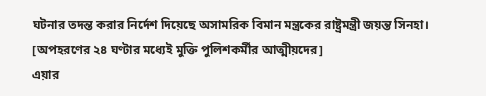ঘটনার তদন্ত করার নির্দেশ দিয়েছে অসামরিক বিমান মন্ত্রকের রাষ্ট্রমন্ত্রী জয়ন্ত সিনহা।
[অপহরণের ২৪ ঘণ্টার মধ্যেই মুক্তি পুলিশকর্মীর আত্মীয়দের]
এয়ার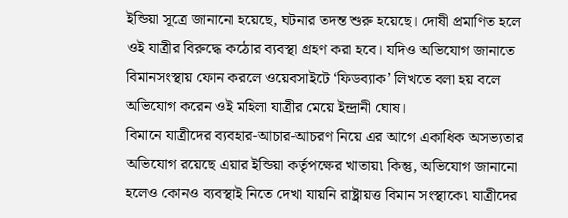ইন্ডিয়া সূত্রে জানানো হয়েছে, ঘটনার তদন্ত শুরু হয়েছে। দোষী প্রমাণিত হলে ওই যাত্রীর বিরুদ্ধে কঠোর ব্যবস্থা গ্রহণ করা হবে। যদিও অভিযোগ জানাতে বিমানসংস্থায় ফোন করলে ওয়েবসাইটে ‘ফিডব্যাক’ লিখতে বলা হয় বলে অভিযোগ করেন ওই মহিলা যাত্রীর মেয়ে ইন্দ্রানী ঘোষ।
বিমানে যাত্রীদের ব্যবহার-আচার-আচরণ নিয়ে এর আগে একাধিক অসভ্যতার অভিযোগ রয়েছে এয়ার ইন্ডিয়া কর্তৃপক্ষের খাতায়৷ কিন্তু, অভিযোগ জানানো হলেও কোনও ব্যবস্থাই নিতে দেখা যায়নি রাষ্ট্রায়ত্ত বিমান সংস্থাকে৷ যাত্রীদের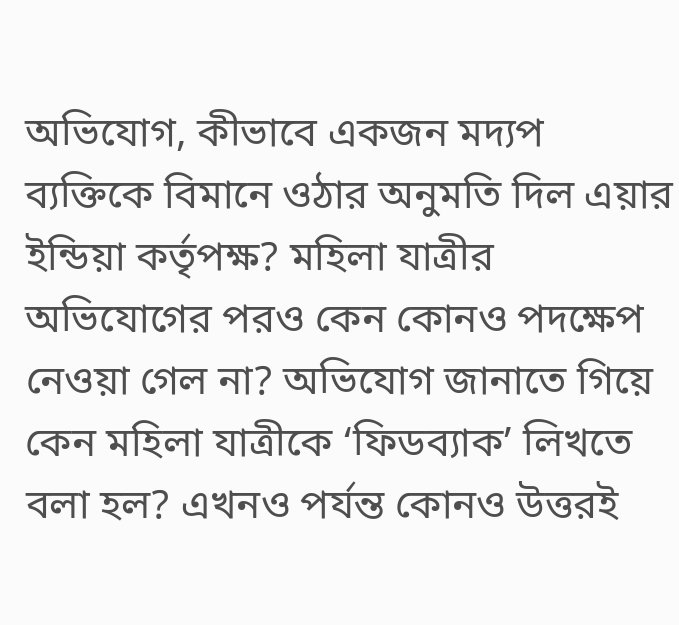অভিযোগ, কীভাবে একজন মদ্যপ ব্যক্তিকে বিমানে ওঠার অনুমতি দিল এয়ার ইন্ডিয়া কর্তৃপক্ষ? মহিলা যাত্রীর অভিযোগের পরও কেন কোনও পদক্ষেপ নেওয়া গেল না? অভিযোগ জানাতে গিয়ে কেন মহিলা যাত্রীকে ‘ফিডব্যাক’ লিখতে বলা হল? এখনও পর্যন্ত কোনও উত্তরই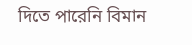দিতে পারেনি বিমান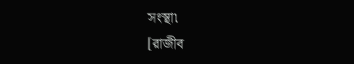সংস্থা৷
[রাজীব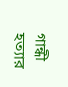গান্ধী হত্যার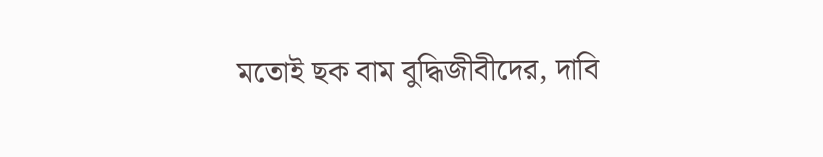মতোই ছক বাম বুদ্ধিজীবীদের, দাবি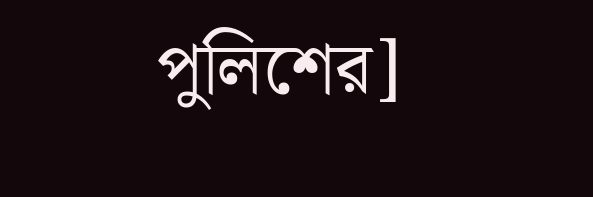পুলিশের]